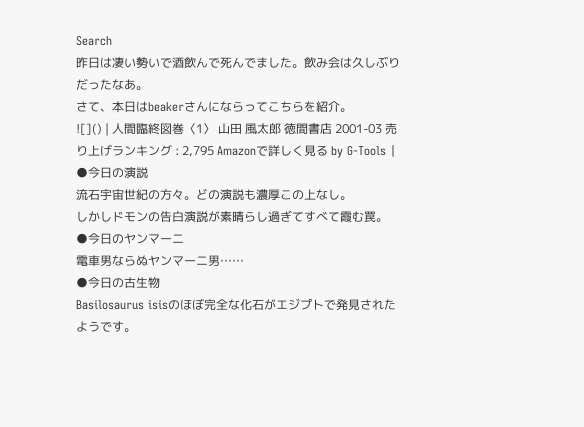Search
昨日は凄い勢いで酒飲んで死んでました。飲み会は久しぶりだったなあ。
さて、本日はbeakerさんにならってこちらを紹介。
![]() | 人間臨終図巻〈1〉 山田 風太郎 徳間書店 2001-03 売り上げランキング : 2,795 Amazonで詳しく見る by G-Tools |
●今日の演説
流石宇宙世紀の方々。どの演説も濃厚この上なし。
しかしドモンの告白演説が素晴らし過ぎてすべて霞む罠。
●今日のヤンマーニ
電車男ならぬヤンマーニ男……
●今日の古生物
Basilosaurus isisのほぼ完全な化石がエジプトで発見されたようです。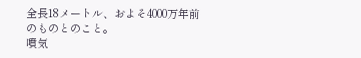全長18メートル、およそ4000万年前のものとのこと。
噴気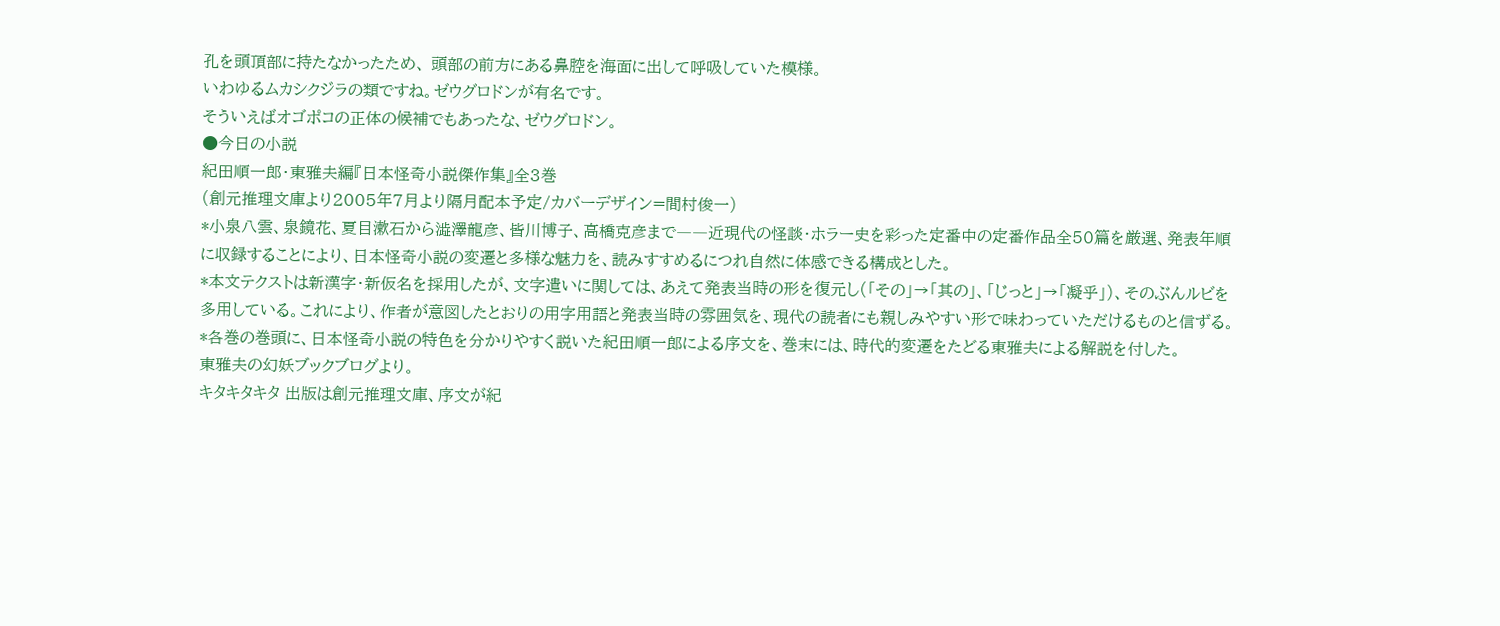孔を頭頂部に持たなかったため、 頭部の前方にある鼻腔を海面に出して呼吸していた模様。
いわゆるムカシクジラの類ですね。ゼウグロドンが有名です。
そういえばオゴポコの正体の候補でもあったな、ゼウグロドン。
●今日の小説
紀田順一郎・東雅夫編『日本怪奇小説傑作集』全3巻
(創元推理文庫より2005年7月より隔月配本予定/カバーデザイン=間村俊一)
*小泉八雲、泉鏡花、夏目漱石から澁澤龍彦、皆川博子、高橋克彦まで――近現代の怪談・ホラー史を彩った定番中の定番作品全50篇を厳選、発表年順に収録することにより、日本怪奇小説の変遷と多様な魅力を、読みすすめるにつれ自然に体感できる構成とした。
*本文テクストは新漢字・新仮名を採用したが、文字遣いに関しては、あえて発表当時の形を復元し(「その」→「其の」、「じっと」→「凝乎」)、そのぶんルビを多用している。これにより、作者が意図したとおりの用字用語と発表当時の雰囲気を、現代の読者にも親しみやすい形で味わっていただけるものと信ずる。
*各巻の巻頭に、日本怪奇小説の特色を分かりやすく説いた紀田順一郎による序文を、巻末には、時代的変遷をたどる東雅夫による解説を付した。
東雅夫の幻妖ブックブログより。
キタキタキタ 出版は創元推理文庫、序文が紀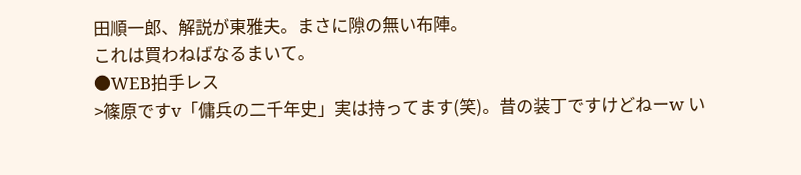田順一郎、解説が東雅夫。まさに隙の無い布陣。
これは買わねばなるまいて。
●WEB拍手レス
>篠原ですv「傭兵の二千年史」実は持ってます(笑)。昔の装丁ですけどねーw い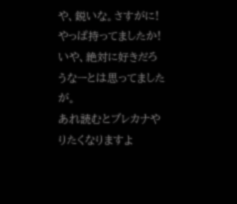や、鋭いな。さすがに!
やっぱ持ってましたか!
いや、絶対に好きだろうなーとは思ってましたが。
あれ読むとブレカナやりたくなりますよ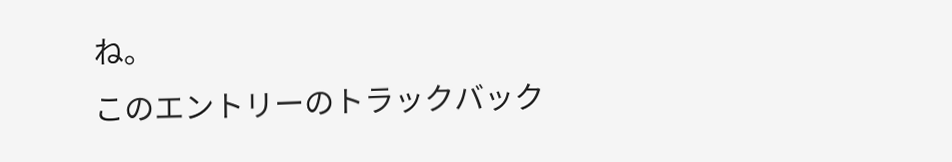ね。
このエントリーのトラックバック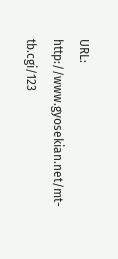URL:
http://www.gyosekian.net/mt-tb.cgi/123